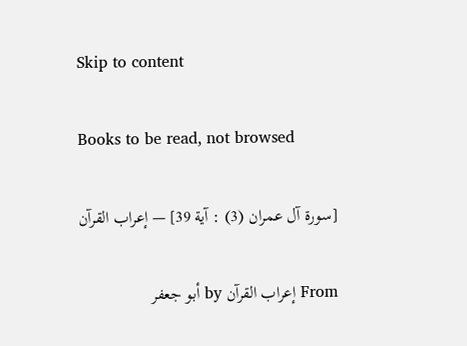Skip to content

Books to be read, not browsed

[سورة آل عمران (3) : آية 39] — إعراب القرآن

From إعراب القرآن by أبو جعفر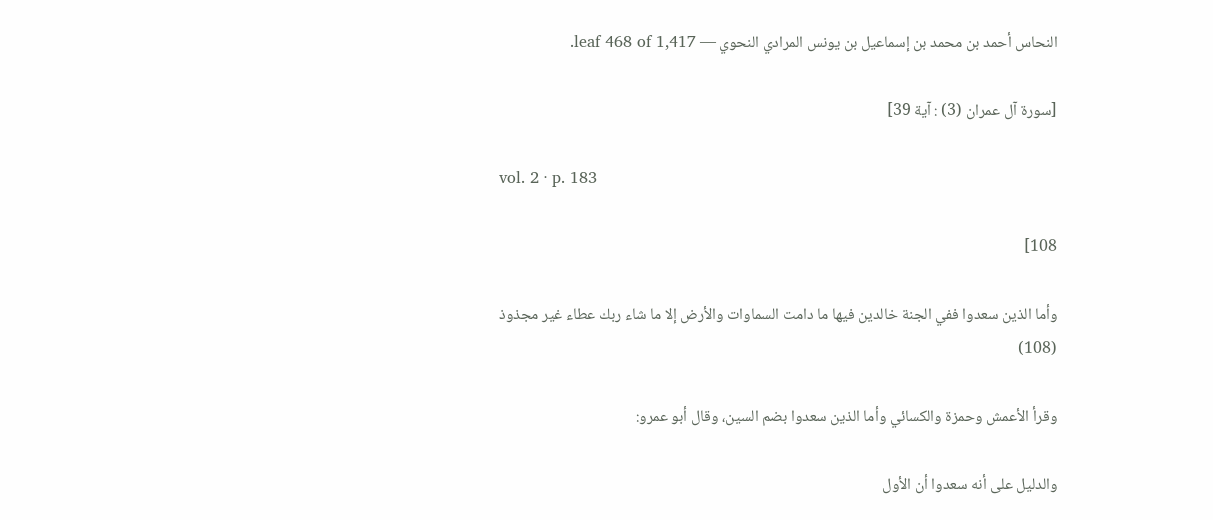النحاس أحمد بن محمد بن إسماعيل بن يونس المرادي النحوي — leaf 468 of 1,417.

[سورة آل عمران (3) : آية 39]

vol. 2 · p. 183

108]

وأما الذين سعدوا ففي الجنة خالدين فيها ما دامت السماوات والأرض إلا ما شاء ربك عطاء غير مجذوذ (108)

وقرأ الأعمش وحمزة والكسائي وأما الذين سعدوا بضم السين، وقال أبو عمرو:

والدليل على أنه سعدوا أن الأول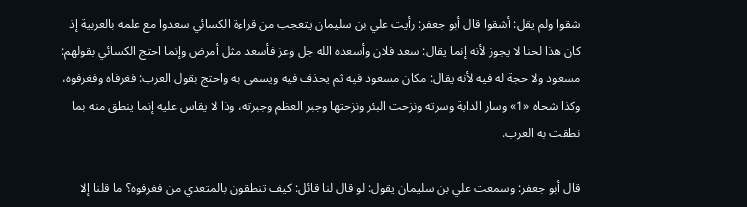شقوا ولم يقل: أشقوا قال أبو جعفر: رأيت علي بن سليمان يتعجب من قراءة الكسائي سعدوا مع علمه بالعربية إذ كان هذا لحنا لا يجوز لأنه إنما يقال: سعد فلان وأسعده الله جل وعز فأسعد مثل أمرض وإنما احتج الكسائي بقولهم: مسعود ولا حجة له فيه لأنه يقال: مكان مسعود فيه ثم يحذف فيه ويسمى به واحتج بقول العرب: فغرفاه وفغرفوه، وكذا شحاه «1» وسار الدابة وسرته ونزحت البئر ونزحتها وجبر العظم وجبرته، وذا لا يقاس عليه إنما ينطق منه بما نطقت به العرب.

قال أبو جعفر: وسمعت علي بن سليمان يقول: لو قال لنا قائل: كيف تنطقون بالمتعدي من فغرفوه؟ ما قلنا إلا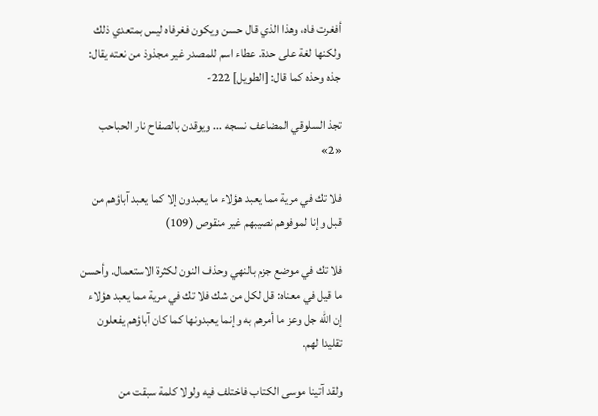أفغرت فاه، وهذا الذي قال حسن ويكون فغرفاه ليس بمتعدي ذلك ولكنها لغة على حدة. عطاء اسم للمصدر غير مجذوذ من نعته يقال: جذه وحذه كما قال: [الطويل] 222-

تجذ السلوقي المضاعف نسجه ... ويوقدن بالصفاح نار الحباحب «2»

فلا تك في مرية مما يعبد هؤلاء ما يعبدون إلا كما يعبد آباؤهم من قبل وإنا لموفوهم نصيبهم غير منقوص (109)

فلا تك في موضع جزم بالنهي وحذف النون لكثرة الاستعمال. وأحسن ما قيل في معناه: قل لكل من شك فلا تك في مرية مما يعبد هؤلاء إن الله جل وعز ما أمرهم به وإنما يعبدونها كما كان آباؤهم يفعلون تقليدا لهم.

ولقد آتينا موسى الكتاب فاختلف فيه ولولا كلمة سبقت من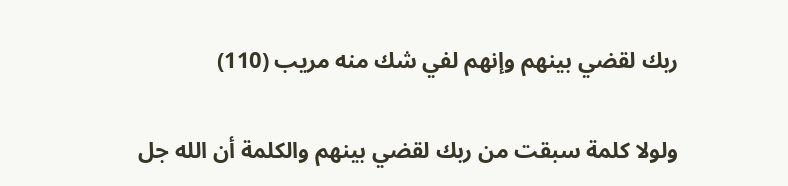ربك لقضي بينهم وإنهم لفي شك منه مريب (110)

ولولا كلمة سبقت من ربك لقضي بينهم والكلمة أن الله جل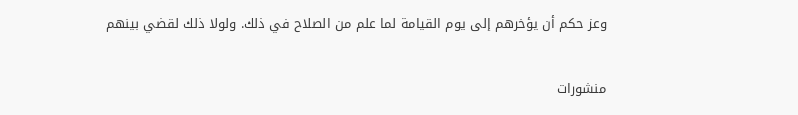وعز حكم أن يؤخرهم إلى يوم القيامة لما علم من الصلاح في ذلك. ولولا ذلك لقضي بينهم

منشورات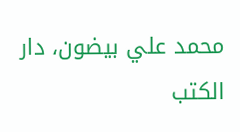محمد علي بيضون، دار الكتب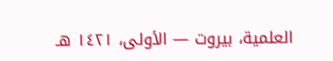العلمية، بيروت — الأولى، ١٤٢١ هـ